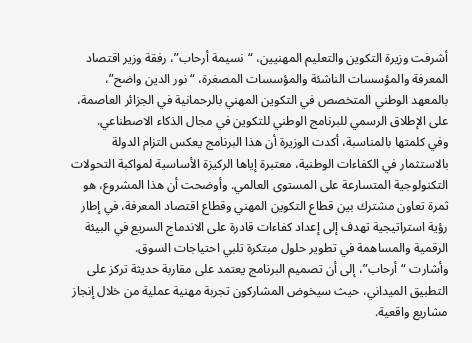أشرفت وزيرة التكوين والتعليم المهنيين، “نسيمة أرحاب”، رفقة وزير اقتصاد المعرفة والمؤسسات الناشئة والمؤسسات المصغرة، “نور الدين واضح”، بالمعهد الوطني المتخصص في التكوين المهني بالرحمانية في الجزائر العاصمة، على الإطلاق الرسمي للبرنامج الوطني للتكوين في مجال الذكاء الاصطناعي.
وفي كلمتها بالمناسبة، أكدت الوزيرة أن هذا البرنامج يعكس التزام الدولة بالاستثمار في الكفاءات الوطنية، معتبرة إياها الركيزة الأساسية لمواكبة التحولات التكنولوجية المتسارعة على المستوى العالمي. وأوضحت أن هذا المشروع، هو ثمرة تعاون مشترك بين قطاع التكوين المهني وقطاع اقتصاد المعرفة، في إطار رؤية استراتيجية تهدف إلى إعداد كفاءات قادرة على الاندماج السريع في البيئة الرقمية والمساهمة في تطوير حلول مبتكرة تلبي احتياجات السوق.
وأشارت “أرحاب”، إلى أن تصميم البرنامج يعتمد على مقاربة حديثة تركز على التطبيق الميداني، حيث سيخوض المشاركون تجربة مهنية عملية من خلال إنجاز مشاريع واقعية.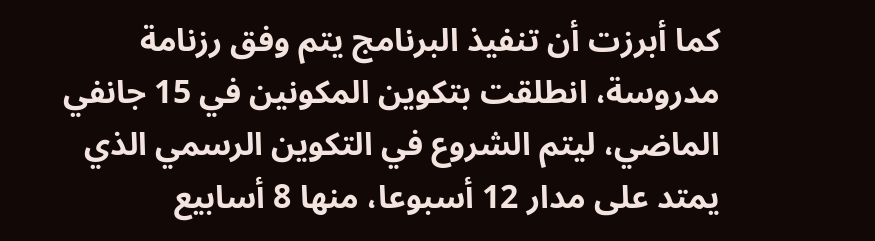كما أبرزت أن تنفيذ البرنامج يتم وفق رزنامة مدروسة، انطلقت بتكوين المكونين في 15 جانفي الماضي، ليتم الشروع في التكوين الرسمي الذي يمتد على مدار 12 أسبوعا، منها 8 أسابيع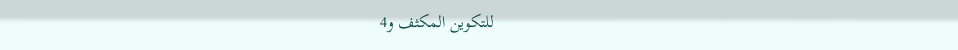للتكوين المكثف و4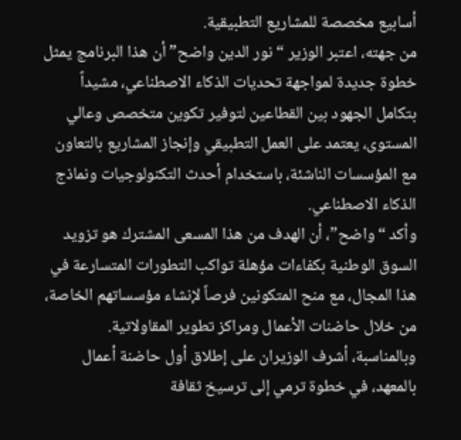أسابيع مخصصة للمشاريع التطبيقية.
من جهته، اعتبر الوزير “نور الدين واضح” أن هذا البرنامج يمثل خطوة جديدة لمواجهة تحديات الذكاء الاصطناعي، مشيداً بتكامل الجهود بين القطاعين لتوفير تكوين متخصص وعالي المستوى، يعتمد على العمل التطبيقي وإنجاز المشاريع بالتعاون مع المؤسسات الناشئة، باستخدام أحدث التكنولوجيات ونماذج الذكاء الاصطناعي.
وأكد “واضح”، أن الهدف من هذا المسعى المشترك هو تزويد السوق الوطنية بكفاءات مؤهلة تواكب التطورات المتسارعة في هذا المجال، مع منح المتكونين فرصاً لإنشاء مؤسساتهم الخاصة، من خلال حاضنات الأعمال ومراكز تطوير المقاولاتية.
وبالمناسبة، أشرف الوزيران على إطلاق أول حاضنة أعمال بالمعهد، في خطوة ترمي إلى ترسيخ ثقافة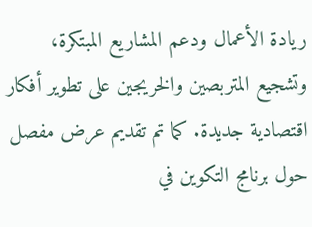ريادة الأعمال ودعم المشاريع المبتكرة، وتشجيع المتربصين والخريجين على تطوير أفكار اقتصادية جديدة. كما تم تقديم عرض مفصل حول برنامج التكوين في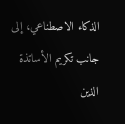الذكاء الاصطناعي، إلى جانب تكريم الأساتذة الذين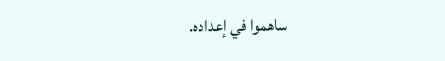ساهموا في إعداده.